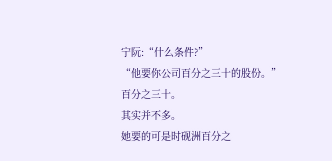宁阮:“什么条件?”
“他要你公司百分之三十的股份。”
百分之三十。
其实并不多。
她要的可是时砚洲百分之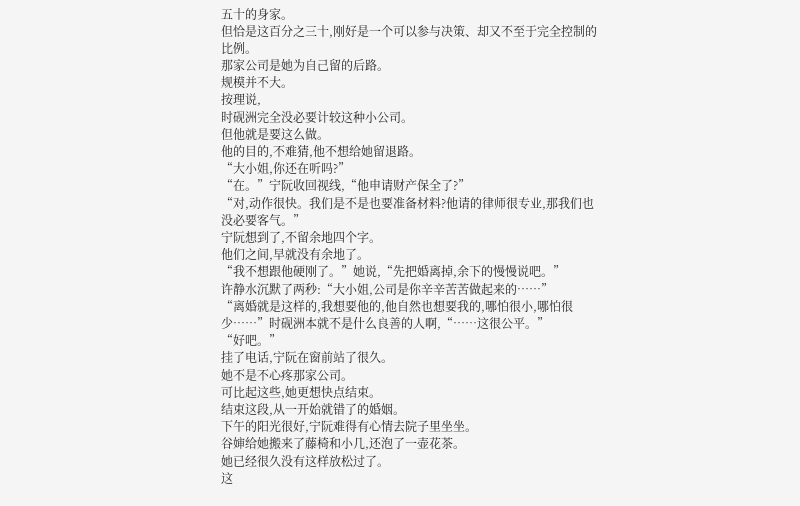五十的身家。
但恰是这百分之三十,刚好是一个可以参与决策、却又不至于完全控制的比例。
那家公司是她为自己留的后路。
规模并不大。
按理说,
时砚洲完全没必要计较这种小公司。
但他就是要这么做。
他的目的,不难猜,他不想给她留退路。
“大小姐,你还在听吗?”
“在。”宁阮收回视线,“他申请财产保全了?”
“对,动作很快。我们是不是也要准备材料?他请的律师很专业,那我们也没必要客气。”
宁阮想到了,不留余地四个字。
他们之间,早就没有余地了。
“我不想跟他硬刚了。”她说,“先把婚离掉,余下的慢慢说吧。”
许静水沉默了两秒:“大小姐,公司是你辛辛苦苦做起来的……”
“离婚就是这样的,我想要他的,他自然也想要我的,哪怕很小,哪怕很少……”时砚洲本就不是什么良善的人啊,“……这很公平。”
“好吧。”
挂了电话,宁阮在窗前站了很久。
她不是不心疼那家公司。
可比起这些,她更想快点结束。
结束这段,从一开始就错了的婚姻。
下午的阳光很好,宁阮难得有心情去院子里坐坐。
谷婶给她搬来了藤椅和小几,还泡了一壶花茶。
她已经很久没有这样放松过了。
这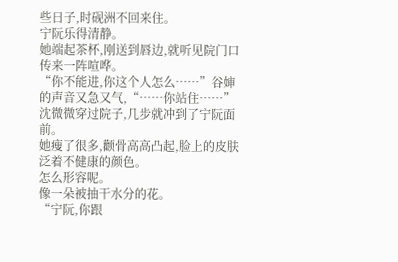些日子,时砚洲不回来住。
宁阮乐得清静。
她端起茶杯,刚送到唇边,就听见院门口传来一阵喧哗。
“你不能进,你这个人怎么……”谷婶的声音又急又气,“……你站住……”
沈微微穿过院子,几步就冲到了宁阮面前。
她瘦了很多,颧骨高高凸起,脸上的皮肤泛着不健康的颜色。
怎么形容呢。
像一朵被抽干水分的花。
“宁阮,你跟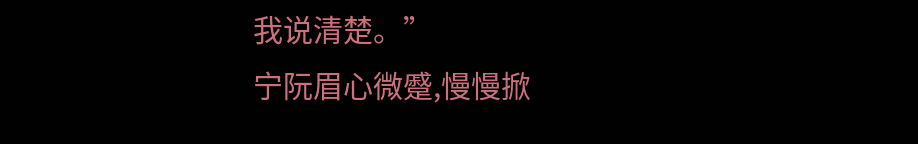我说清楚。”
宁阮眉心微蹙,慢慢掀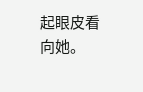起眼皮看向她。